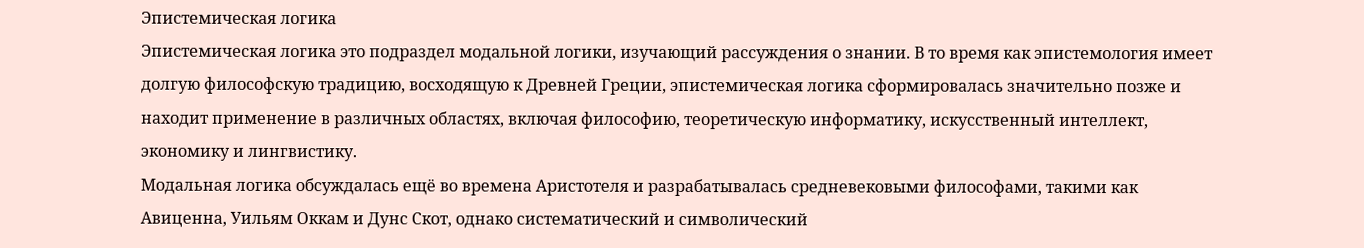Эпистемическая логика
Эпистемическая логика это подраздел модальной логики, изучающий рассуждения о знании. В то время как эпистемология имеет долгую философскую традицию, восходящую к Древней Греции, эпистемическая логика сформировалась значительно позже и находит применение в различных областях, включая философию, теоретическую информатику, искусственный интеллект, экономику и лингвистику.
Модальная логика обсуждалась ещё во времена Аристотеля и разрабатывалась средневековыми философами, такими как Авиценна, Уильям Оккам и Дунс Скот, однако систематический и символический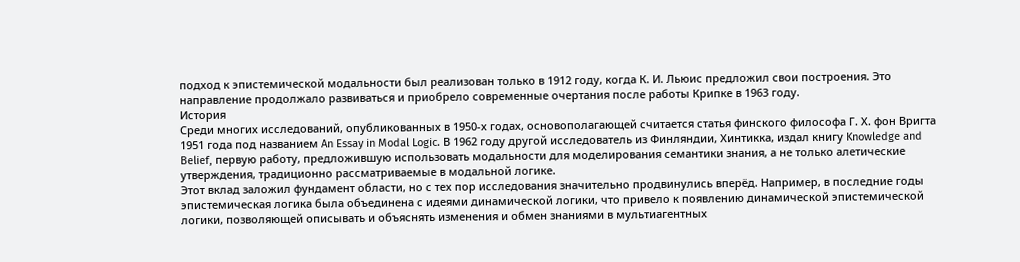подход к эпистемической модальности был реализован только в 1912 году, когда К. И. Льюис предложил свои построения. Это направление продолжало развиваться и приобрело современные очертания после работы Крипке в 1963 году.
История
Среди многих исследований, опубликованных в 1950-х годах, основополагающей считается статья финского философа Г. Х. фон Вригта 1951 года под названием An Essay in Modal Logic. В 1962 году другой исследователь из Финляндии, Хинтикка, издал книгу Knowledge and Belief, первую работу, предложившую использовать модальности для моделирования семантики знания, а не только алетические утверждения, традиционно рассматриваемые в модальной логике.
Этот вклад заложил фундамент области, но с тех пор исследования значительно продвинулись вперёд. Например, в последние годы эпистемическая логика была объединена с идеями динамической логики, что привело к появлению динамической эпистемической логики, позволяющей описывать и объяснять изменения и обмен знаниями в мультиагентных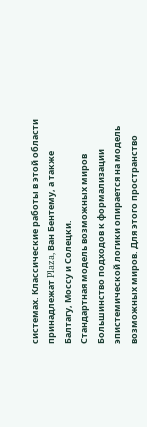системах. Классические работы в этой области принадлежат Plaza, Ван Бентему, а также Балтагу, Моссу и Солецки.
Стандартная модель возможных миров
Большинство подходов к формализации эпистемической логики опирается на модель возможных миров. Для этого пространство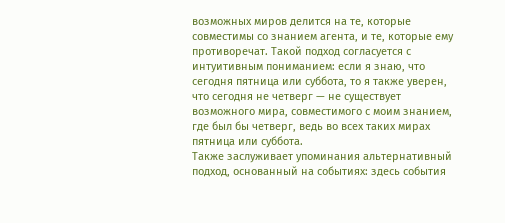возможных миров делится на те, которые совместимы со знанием агента, и те, которые ему противоречат. Такой подход согласуется с интуитивным пониманием: если я знаю, что сегодня пятница или суббота, то я также уверен, что сегодня не четверг — не существует возможного мира, совместимого с моим знанием, где был бы четверг, ведь во всех таких мирах пятница или суббота.
Также заслуживает упоминания альтернативный подход, основанный на событиях: здесь события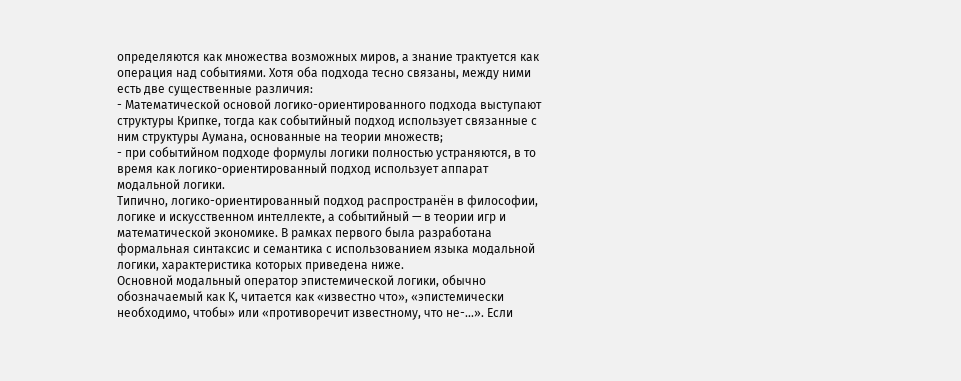определяются как множества возможных миров, а знание трактуется как операция над событиями. Хотя оба подхода тесно связаны, между ними есть две существенные различия:
- Математической основой логико-ориентированного подхода выступают структуры Крипке, тогда как событийный подход использует связанные с ним структуры Аумана, основанные на теории множеств;
- при событийном подходе формулы логики полностью устраняются, в то время как логико-ориентированный подход использует аппарат модальной логики.
Типично, логико-ориентированный подход распространён в философии, логике и искусственном интеллекте, а событийный — в теории игр и математической экономике. В рамках первого была разработана формальная синтаксис и семантика с использованием языка модальной логики, характеристика которых приведена ниже.
Основной модальный оператор эпистемической логики, обычно обозначаемый как K, читается как «известно что», «эпистемически необходимо, чтобы» или «противоречит известному, что не-...». Если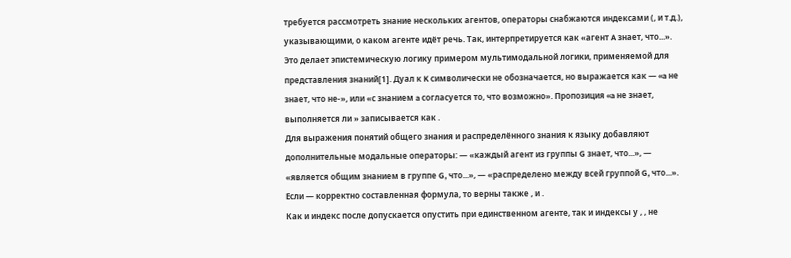требуется рассмотреть знание нескольких агентов, операторы снабжаются индексами (, и т.д.), указывающими, о каком агенте идёт речь. Так, интерпретируется как «агент A знает, что...». Это делает эпистемическую логику примером мультимодальной логики, применяемой для представления знаний[1]. Дуал к K символически не обозначается, но выражается как — «a не знает, что не-», или «с знанием a согласуется то, что возможно». Пропозиция «a не знает, выполняется ли » записывается как .
Для выражения понятий общего знания и распределённого знания к языку добавляют дополнительные модальные операторы: — «каждый агент из группы G знает, что...», — «является общим знанием в группе G, что...», — «распределено между всей группой G, что...». Если — корректно составленная формула, то верны также , и .
Как и индекс после допускается опустить при единственном агенте, так и индексы у , , не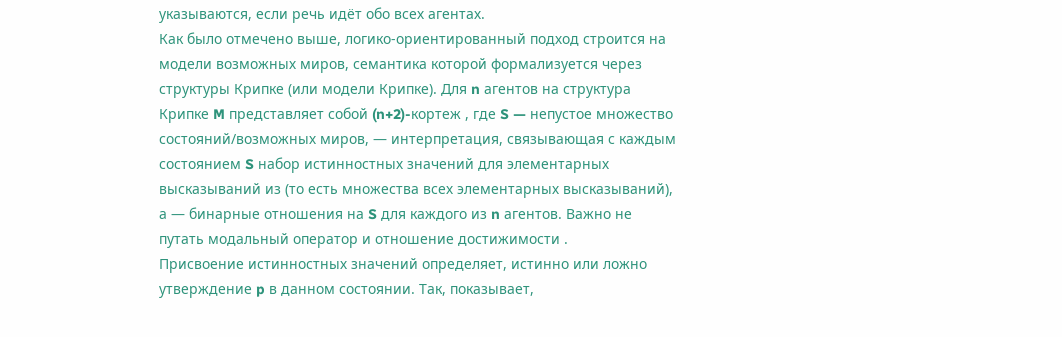указываются, если речь идёт обо всех агентах.
Как было отмечено выше, логико-ориентированный подход строится на модели возможных миров, семантика которой формализуется через структуры Крипке (или модели Крипке). Для n агентов на структура Крипке M представляет собой (n+2)-кортеж , где S — непустое множество состояний/возможных миров, — интерпретация, связывающая с каждым состоянием S набор истинностных значений для элементарных высказываний из (то есть множества всех элементарных высказываний), а — бинарные отношения на S для каждого из n агентов. Важно не путать модальный оператор и отношение достижимости .
Присвоение истинностных значений определяет, истинно или ложно утверждение p в данном состоянии. Так, показывает,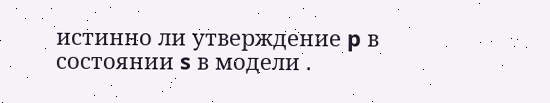истинно ли утверждение p в состоянии s в модели .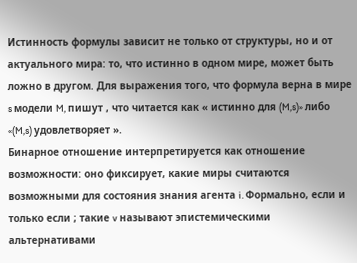Истинность формулы зависит не только от структуры, но и от актуального мира: то, что истинно в одном мире, может быть ложно в другом. Для выражения того, что формула верна в мире s модели M, пишут , что читается как « истинно для (M,s)» либо «(M,s) удовлетворяет ».
Бинарное отношение интерпретируется как отношение возможности: оно фиксирует, какие миры считаются возможными для состояния знания агента i. Формально, если и только если ; такие v называют эпистемическими альтернативами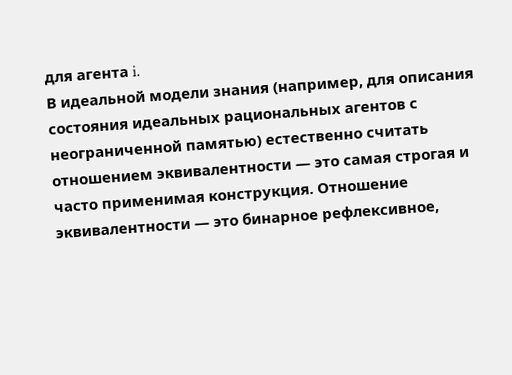для агента i.
В идеальной модели знания (например, для описания состояния идеальных рациональных агентов с неограниченной памятью) естественно считать отношением эквивалентности — это самая строгая и часто применимая конструкция. Отношение эквивалентности — это бинарное рефлексивное,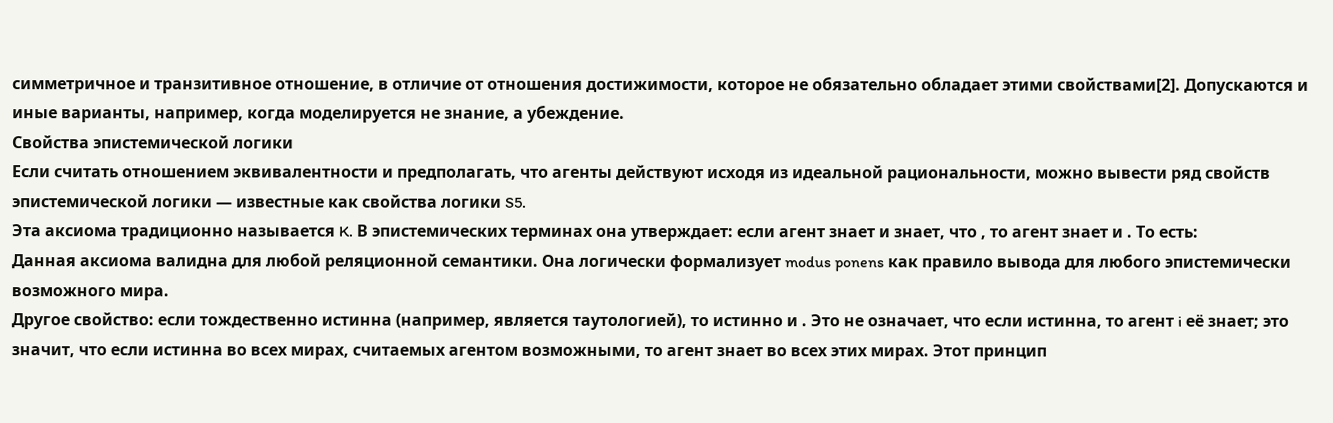симметричное и транзитивное отношение, в отличие от отношения достижимости, которое не обязательно обладает этими свойствами[2]. Допускаются и иные варианты, например, когда моделируется не знание, а убеждение.
Свойства эпистемической логики
Если считать отношением эквивалентности и предполагать, что агенты действуют исходя из идеальной рациональности, можно вывести ряд свойств эпистемической логики — известные как свойства логики S5.
Эта аксиома традиционно называется K. В эпистемических терминах она утверждает: если агент знает и знает, что , то агент знает и . То есть:
Данная аксиома валидна для любой реляционной семантики. Она логически формализует modus ponens как правило вывода для любого эпистемически возможного мира.
Другое свойство: если тождественно истинна (например, является таутологией), то истинно и . Это не означает, что если истинна, то агент i её знает; это значит, что если истинна во всех мирах, считаемых агентом возможными, то агент знает во всех этих мирах. Этот принцип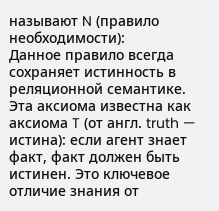называют N (правило необходимости):
Данное правило всегда сохраняет истинность в реляционной семантике.
Эта аксиома известна как аксиома T (от англ. truth — истина): если агент знает факт, факт должен быть истинен. Это ключевое отличие знания от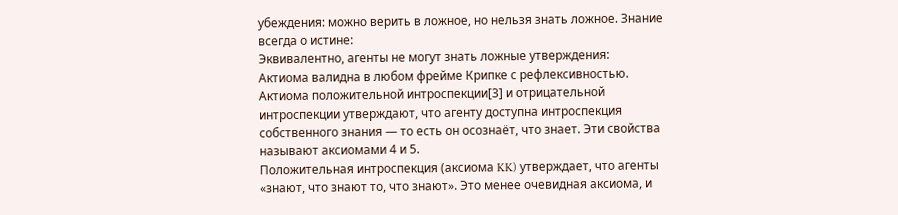убеждения: можно верить в ложное, но нельзя знать ложное. Знание всегда о истине:
Эквивалентно, агенты не могут знать ложные утверждения:
Актиома валидна в любом фрейме Крипке с рефлексивностью.
Актиома положительной интроспекции[3] и отрицательной интроспекции утверждают, что агенту доступна интроспекция собственного знания — то есть он осознаёт, что знает. Эти свойства называют аксиомами 4 и 5.
Положительная интроспекция (аксиома KK) утверждает, что агенты «знают, что знают то, что знают». Это менее очевидная аксиома, и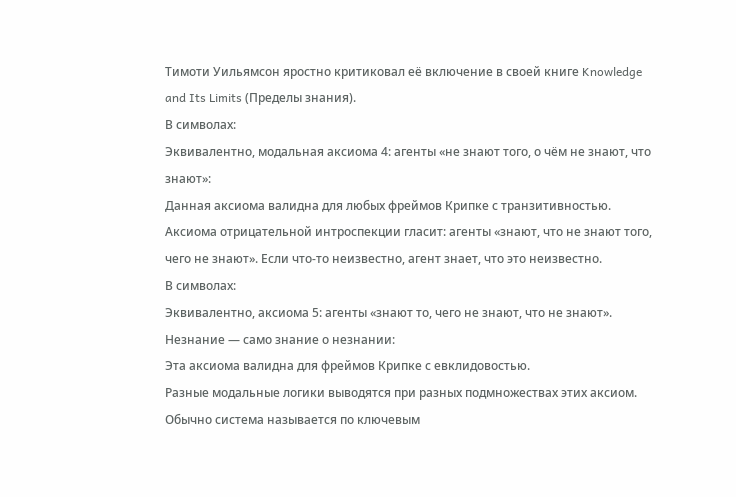Тимоти Уильямсон яростно критиковал её включение в своей книге Knowledge and Its Limits (Пределы знания).
В символах:
Эквивалентно, модальная аксиома 4: агенты «не знают того, о чём не знают, что знают»:
Данная аксиома валидна для любых фреймов Крипке с транзитивностью.
Аксиома отрицательной интроспекции гласит: агенты «знают, что не знают того, чего не знают». Если что-то неизвестно, агент знает, что это неизвестно.
В символах:
Эквивалентно, аксиома 5: агенты «знают то, чего не знают, что не знают». Незнание — само знание о незнании:
Эта аксиома валидна для фреймов Крипке с евклидовостью.
Разные модальные логики выводятся при разных подмножествах этих аксиом. Обычно система называется по ключевым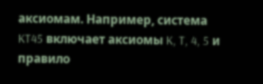аксиомам. Например, система KT45 включает аксиомы K, T, 4, 5 и правило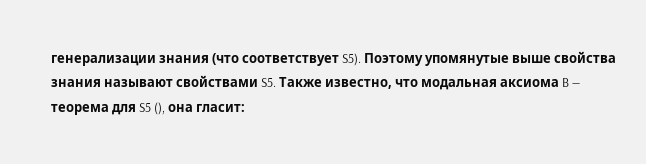генерализации знания (что соответствует S5). Поэтому упомянутые выше свойства знания называют свойствами S5. Также известно, что модальная аксиома B — теорема для S5 (), она гласит: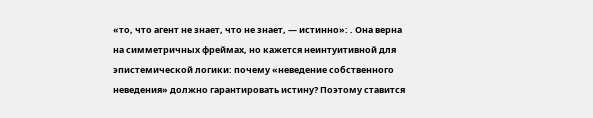«то, что агент не знает, что не знает, — истинно»: . Она верна на симметричных фреймах, но кажется неинтуитивной для эпистемической логики: почему «неведение собственного неведения» должно гарантировать истину? Поэтому ставится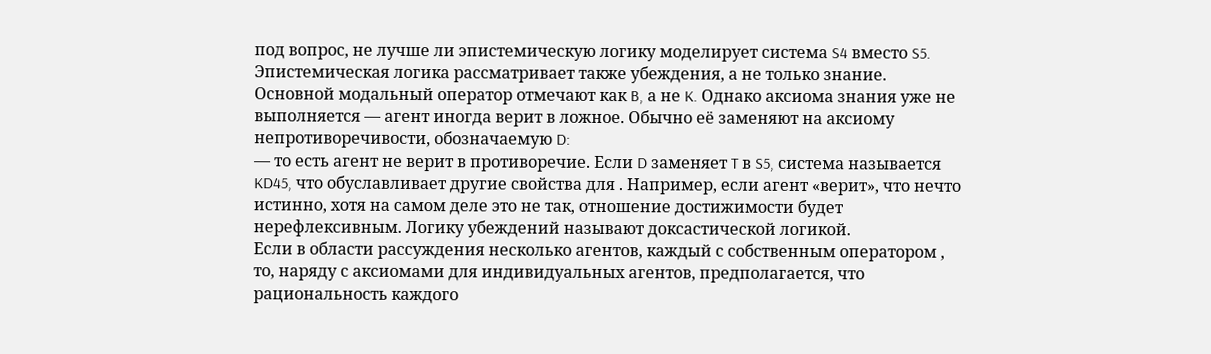под вопрос, не лучше ли эпистемическую логику моделирует система S4 вместо S5.
Эпистемическая логика рассматривает также убеждения, а не только знание. Основной модальный оператор отмечают как B, а не K. Однако аксиома знания уже не выполняется — агент иногда верит в ложное. Обычно её заменяют на аксиому непротиворечивости, обозначаемую D:
— то есть агент не верит в противоречие. Если D заменяет T в S5, система называется KD45, что обуславливает другие свойства для . Например, если агент «верит», что нечто истинно, хотя на самом деле это не так, отношение достижимости будет нерефлексивным. Логику убеждений называют доксастической логикой.
Если в области рассуждения несколько агентов, каждый с собственным оператором , то, наряду с аксиомами для индивидуальных агентов, предполагается, что рациональность каждого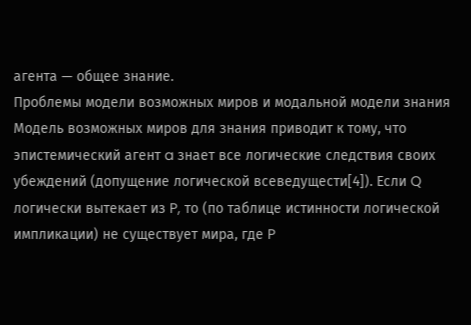агента — общее знание.
Проблемы модели возможных миров и модальной модели знания
Модель возможных миров для знания приводит к тому, что эпистемический агент a знает все логические следствия своих убеждений (допущение логической всеведущести[4]). Если Q логически вытекает из P, то (по таблице истинности логической импликации) не существует мира, где P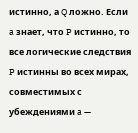истинно, а Q ложно. Если a знает, что P истинно, то все логические следствия P истинны во всех мирах, совместимых с убеждениями a —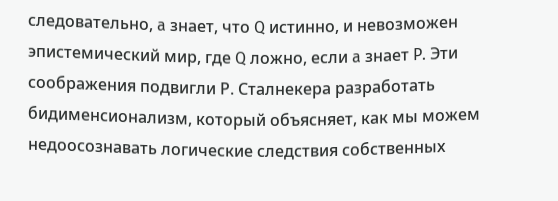следовательно, a знает, что Q истинно, и невозможен эпистемический мир, где Q ложно, если a знает P. Эти соображения подвигли Р. Сталнекера разработать бидименсионализм, который объясняет, как мы можем недоосознавать логические следствия собственных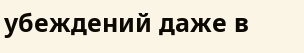убеждений даже в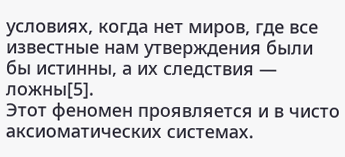условиях, когда нет миров, где все известные нам утверждения были бы истинны, а их следствия — ложны[5].
Этот феномен проявляется и в чисто аксиоматических системах.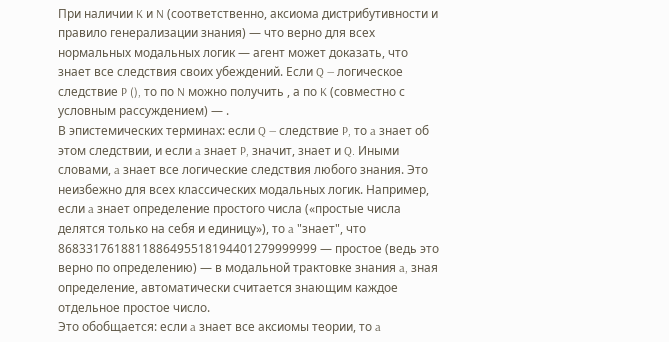При наличии K и N (соответственно, аксиома дистрибутивности и правило генерализации знания) — что верно для всех нормальных модальных логик — агент может доказать, что знает все следствия своих убеждений. Если Q — логическое следствие P (), то по N можно получить , а по K (совместно с условным рассуждением) — .
В эпистемических терминах: если Q — следствие P, то a знает об этом следствии, и если a знает P, значит, знает и Q. Иными словами, a знает все логические следствия любого знания. Это неизбежно для всех классических модальных логик. Например, если a знает определение простого числа («простые числа делятся только на себя и единицу»), то a "знает", что 8683317618811886495518194401279999999 — простое (ведь это верно по определению) — в модальной трактовке знания a, зная определение, автоматически считается знающим каждое отдельное простое число.
Это обобщается: если a знает все аксиомы теории, то a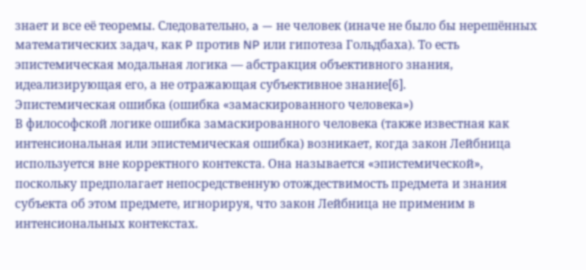знает и все её теоремы. Следовательно, a — не человек (иначе не было бы нерешённых математических задач, как P против NP или гипотеза Гольдбаха). То есть эпистемическая модальная логика — абстракция объективного знания, идеализирующая его, а не отражающая субъективное знание[6].
Эпистемическая ошибка (ошибка «замаскированного человека»)
В философской логике ошибка замаскированного человека (также известная как интенсиональная или эпистемическая ошибка) возникает, когда закон Лейбница используется вне корректного контекста. Она называется «эпистемической», поскольку предполагает непосредственную отождествимость предмета и знания субъекта об этом предмете, игнорируя, что закон Лейбница не применим в интенсиональных контекстах.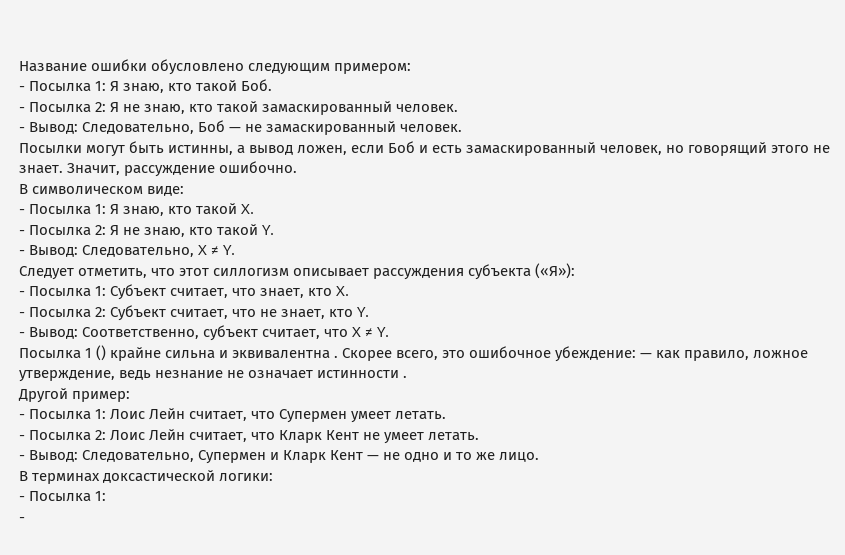Название ошибки обусловлено следующим примером:
- Посылка 1: Я знаю, кто такой Боб.
- Посылка 2: Я не знаю, кто такой замаскированный человек.
- Вывод: Следовательно, Боб — не замаскированный человек.
Посылки могут быть истинны, а вывод ложен, если Боб и есть замаскированный человек, но говорящий этого не знает. Значит, рассуждение ошибочно.
В символическом виде:
- Посылка 1: Я знаю, кто такой X.
- Посылка 2: Я не знаю, кто такой Y.
- Вывод: Следовательно, X ≠ Y.
Следует отметить, что этот силлогизм описывает рассуждения субъекта («Я»):
- Посылка 1: Субъект считает, что знает, кто X.
- Посылка 2: Субъект считает, что не знает, кто Y.
- Вывод: Соответственно, субъект считает, что X ≠ Y.
Посылка 1 () крайне сильна и эквивалентна . Скорее всего, это ошибочное убеждение: — как правило, ложное утверждение, ведь незнание не означает истинности .
Другой пример:
- Посылка 1: Лоис Лейн считает, что Супермен умеет летать.
- Посылка 2: Лоис Лейн считает, что Кларк Кент не умеет летать.
- Вывод: Следовательно, Супермен и Кларк Кент — не одно и то же лицо.
В терминах доксастической логики:
- Посылка 1:
-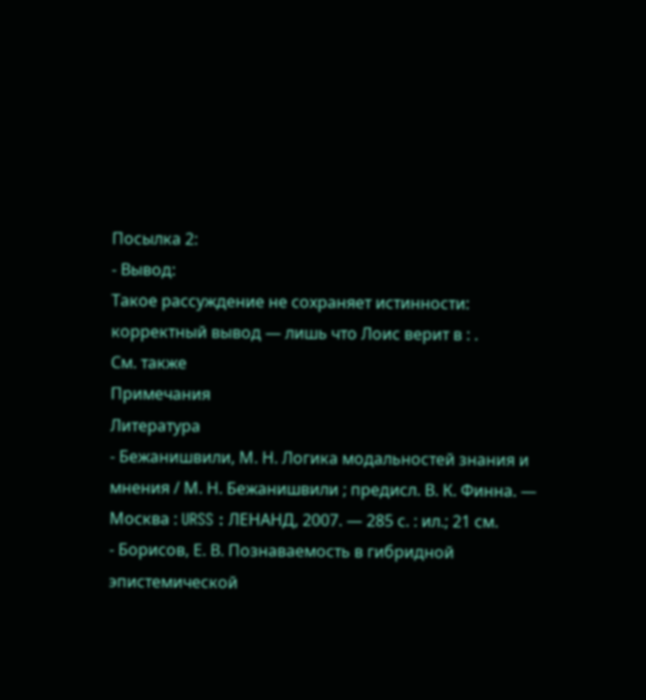Посылка 2:
- Вывод:
Такое рассуждение не сохраняет истинности: корректный вывод — лишь что Лоис верит в : .
См. также
Примечания
Литература
- Бежанишвили, М. Н. Логика модальностей знания и мнения / М. Н. Бежанишвили ; предисл. В. К. Финна. — Москва : URSS : ЛЕНАНД, 2007. — 285 с. : ил.; 21 см.
- Борисов, Е. В. Познаваемость в гибридной эпистемической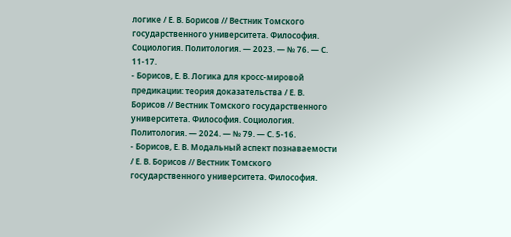логике / Е. В. Борисов // Вестник Томского государственного университета. Философия. Социология. Политология. — 2023. — № 76. — С. 11-17.
- Борисов, Е. В. Логика для кросс-мировой предикации: теория доказательства / Е. В. Борисов // Вестник Томского государственного университета. Философия. Социология. Политология. — 2024. — № 79. — С. 5-16.
- Борисов, Е. В. Модальный аспект познаваемости / Е. В. Борисов // Вестник Томского государственного университета. Философия.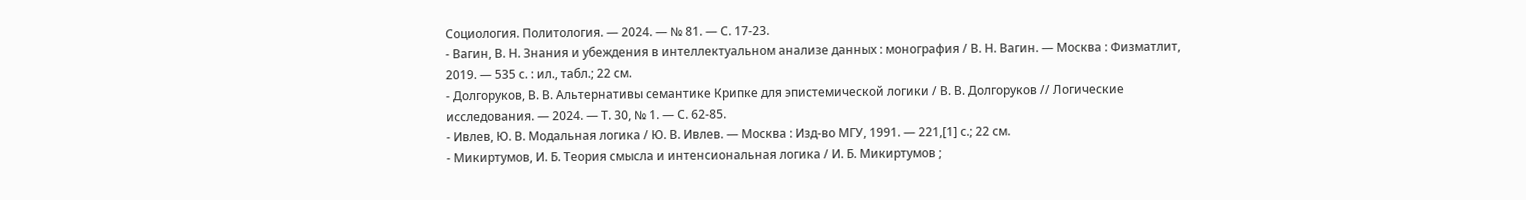Социология. Политология. — 2024. — № 81. — С. 17-23.
- Вагин, В. Н. Знания и убеждения в интеллектуальном анализе данных : монография / В. Н. Вагин. — Москва : Физматлит, 2019. — 535 с. : ил., табл.; 22 см.
- Долгоруков, В. В. Альтернативы семантике Крипке для эпистемической логики / В. В. Долгоруков // Логические исследования. — 2024. — Т. 30, № 1. — С. 62-85.
- Ивлев, Ю. В. Модальная логика / Ю. В. Ивлев. — Москва : Изд-во МГУ, 1991. — 221,[1] с.; 22 см.
- Микиртумов, И. Б. Теория смысла и интенсиональная логика / И. Б. Микиртумов ;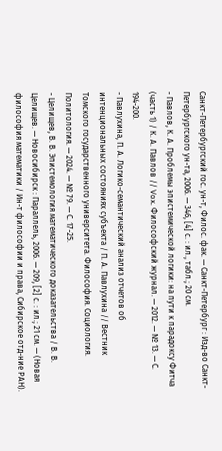Санкт-Петербургский гос. ун-т, Филос. фак. — Санкт-Петербург : Изд-во Санкт-Петербургского ун-та, 2006. — 346, [4] с. : ил., табл.; 20 см.
- Павлов, К. А. Проблемы эпистемической логики: на пути к парадоксу Фитча (часть 1) / К. А. Павлов // Vox. Философский журнал. — 2012. — № 13. — С. 194-200.
- Павлухина, П. А. Логико-семантический анализ отчетов об интенциональных состояниях субъекта / П. А. Павлухина // Вестник Томского государственного университета. Философия. Социология. Политология. — 2024. — № 79. — С. 17-25.
- Целищев, В. В. Эпистемология математического доказательства / В. В. Целищев. — Новосибирск : Параллель, 2006. — 209, [2] с. : ил.; 21 см. — (Новая философия математики / Ин-т философии и права, Сибирское отд-ние РАН).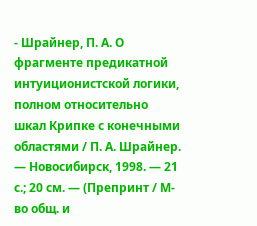- Шрайнер, П. А. О фрагменте предикатной интуиционистской логики, полном относительно шкал Крипке с конечными областями / П. А. Шрайнер. — Новосибирск, 1998. — 21 с.; 20 см. — (Препринт / М-во общ. и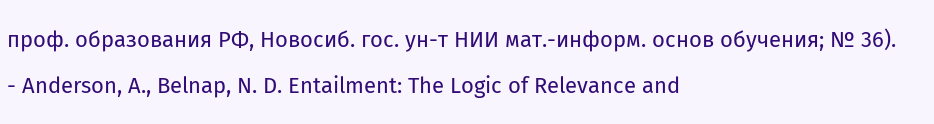проф. образования РФ, Новосиб. гос. ун-т НИИ мат.-информ. основ обучения; № 36).
- Anderson, A., Belnap, N. D. Entailment: The Logic of Relevance and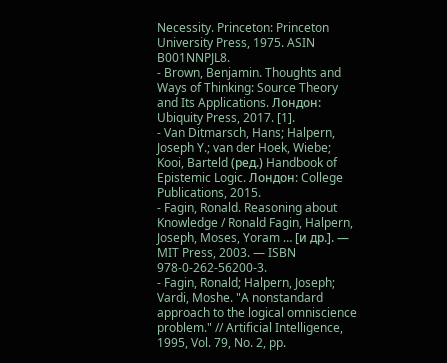Necessity. Princeton: Princeton University Press, 1975. ASIN B001NNPJL8.
- Brown, Benjamin. Thoughts and Ways of Thinking: Source Theory and Its Applications. Лондон: Ubiquity Press, 2017. [1].
- Van Ditmarsch, Hans; Halpern, Joseph Y.; van der Hoek, Wiebe; Kooi, Barteld (ред.) Handbook of Epistemic Logic. Лондон: College Publications, 2015.
- Fagin, Ronald. Reasoning about Knowledge / Ronald Fagin, Halpern, Joseph, Moses, Yoram … [и др.]. — MIT Press, 2003. — ISBN 978-0-262-56200-3.
- Fagin, Ronald; Halpern, Joseph; Vardi, Moshe. "A nonstandard approach to the logical omniscience problem." // Artificial Intelligence, 1995, Vol. 79, No. 2, pp.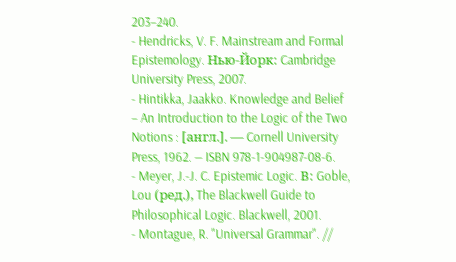203–240.
- Hendricks, V. F. Mainstream and Formal Epistemology. Нью-Йорк: Cambridge University Press, 2007.
- Hintikka, Jaakko. Knowledge and Belief – An Introduction to the Logic of the Two Notions : [англ.]. — Cornell University Press, 1962. — ISBN 978-1-904987-08-6.
- Meyer, J.-J. C. Epistemic Logic. В: Goble, Lou (ред.), The Blackwell Guide to Philosophical Logic. Blackwell, 2001.
- Montague, R. "Universal Grammar". //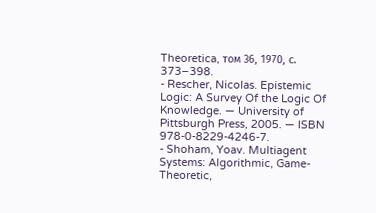Theoretica, том 36, 1970, с. 373–398.
- Rescher, Nicolas. Epistemic Logic: A Survey Of the Logic Of Knowledge. — University of Pittsburgh Press, 2005. — ISBN 978-0-8229-4246-7.
- Shoham, Yoav. Multiagent Systems: Algorithmic, Game-Theoretic,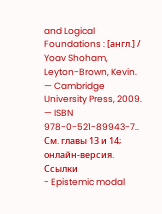and Logical Foundations : [англ.] / Yoav Shoham, Leyton-Brown, Kevin. — Cambridge University Press, 2009. — ISBN 978-0-521-89943-7.. См. главы 13 и 14; онлайн-версия.
Ссылки
- Epistemic modal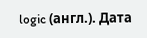logic (англ.). Дата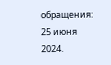обращения: 25 июня 2024.